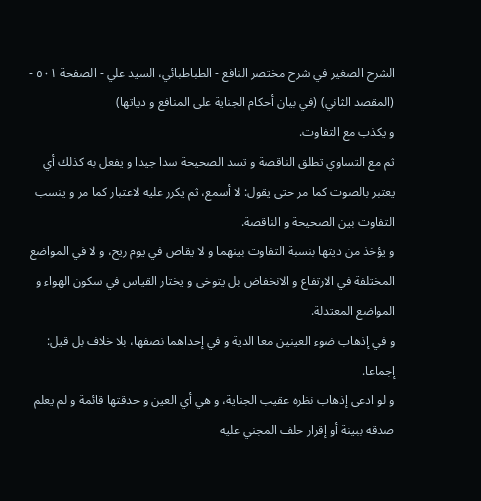الشرح الصغير في شرح مختصر النافع - الطباطبائي، السيد علي - الصفحة ٥٠١ - (المقصد الثاني) (في بيان أحكام الجناية على المنافع و دياتها)
و يكذب مع التفاوت.
ثم مع التساوي تطلق الناقصة و تسد الصحيحة سدا جيدا و يفعل به كذلك أي يعتبر بالصوت كما مر حتى يقول: لا أسمع، ثم يكرر عليه لاعتبار كما مر و ينسب التفاوت بين الصحيحة و الناقصة.
و يؤخذ من ديتها بنسبة التفاوت بينهما و لا يقاص في يوم ريح، و لا في المواضع المختلفة في الارتفاع و الانخفاض بل يتوخى و يختار القياس في سكون الهواء و المواضع المعتدلة.
و في إذهاب ضوء العينين معا الدية و في إحداهما نصفها، بلا خلاف بل قيل: إجماعا.
و لو ادعى إذهاب نظره عقيب الجناية، و هي أي العين و حدقتها قائمة و لم يعلم صدقه ببينة أو إقرار حلف المجني عليه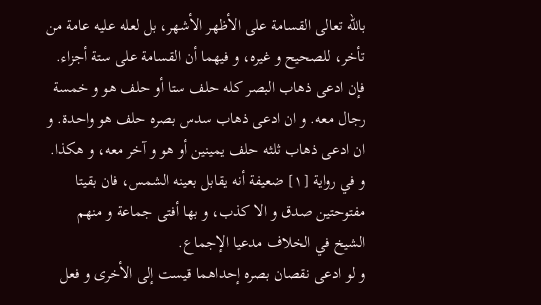باللّه تعالى القسامة على الأظهر الأشهر، بل لعله عليه عامة من تأخر، للصحيح و غيره، و فيهما أن القسامة على ستة أجزاء.
فإن ادعى ذهاب البصر كله حلف ستا أو حلف هو و خمسة رجال معه. و ان ادعى ذهاب سدس بصره حلف هو واحدة. و ان ادعى ذهاب ثلثه حلف يمينين أو هو و آخر معه، و هكذا.
و في رواية [١] ضعيفة أنه يقابل بعينه الشمس، فان بقيتا مفتوحتين صدق و الا كذب، و بها أفتى جماعة و منهم الشيخ في الخلاف مدعيا الإجماع.
و لو ادعى نقصان بصره إحداهما قيست إلى الأخرى و فعل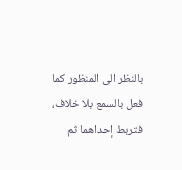بالنظر الى المنظور كما فعل بالسمع بلا خلاف، فتربط إحداهما ثم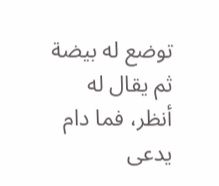توضع له بيضة ثم يقال له أنظر، فما دام يدعى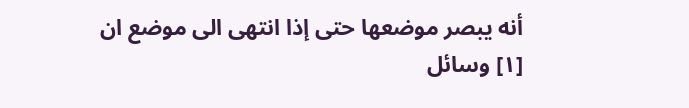أنه يبصر موضعها حتى إذا انتهى الى موضع ان
[١] وسائل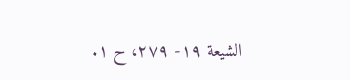الشيعة ١٩- ٢٧٩، ح ١.